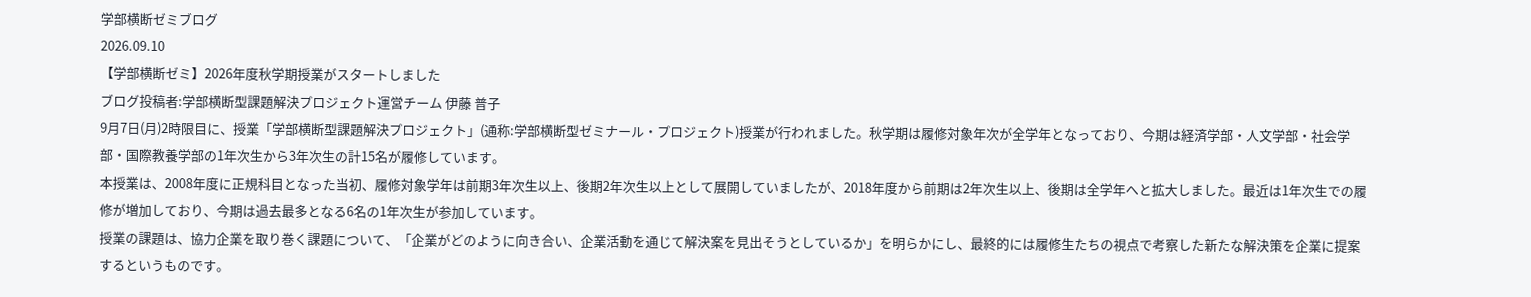学部横断ゼミブログ
2026.09.10
【学部横断ゼミ】2026年度秋学期授業がスタートしました
ブログ投稿者:学部横断型課題解決プロジェクト運営チーム 伊藤 普子
9月7日(月)2時限目に、授業「学部横断型課題解決プロジェクト」(通称:学部横断型ゼミナール・プロジェクト)授業が行われました。秋学期は履修対象年次が全学年となっており、今期は経済学部・人文学部・社会学部・国際教養学部の1年次生から3年次生の計15名が履修しています。
本授業は、2008年度に正規科目となった当初、履修対象学年は前期3年次生以上、後期2年次生以上として展開していましたが、2018年度から前期は2年次生以上、後期は全学年へと拡大しました。最近は1年次生での履修が増加しており、今期は過去最多となる6名の1年次生が参加しています。
授業の課題は、協力企業を取り巻く課題について、「企業がどのように向き合い、企業活動を通じて解決案を見出そうとしているか」を明らかにし、最終的には履修生たちの視点で考察した新たな解決策を企業に提案するというものです。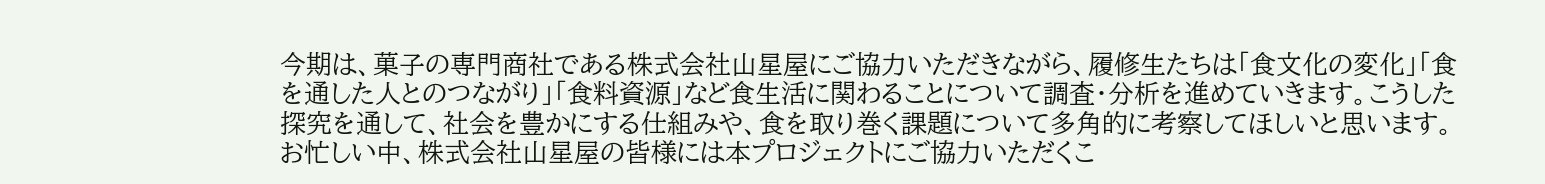今期は、菓子の専門商社である株式会社山星屋にご協力いただきながら、履修生たちは「食文化の変化」「食を通した人とのつながり」「食料資源」など食生活に関わることについて調査・分析を進めていきます。こうした探究を通して、社会を豊かにする仕組みや、食を取り巻く課題について多角的に考察してほしいと思います。
お忙しい中、株式会社山星屋の皆様には本プロジェクトにご協力いただくこ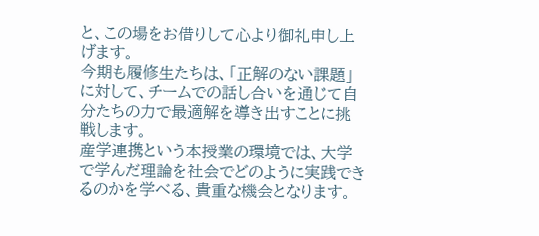と、この場をお借りして心より御礼申し上げます。
今期も履修生たちは、「正解のない課題」に対して、チームでの話し合いを通じて自分たちの力で最適解を導き出すことに挑戦します。
産学連携という本授業の環境では、大学で学んだ理論を社会でどのように実践できるのかを学べる、貴重な機会となります。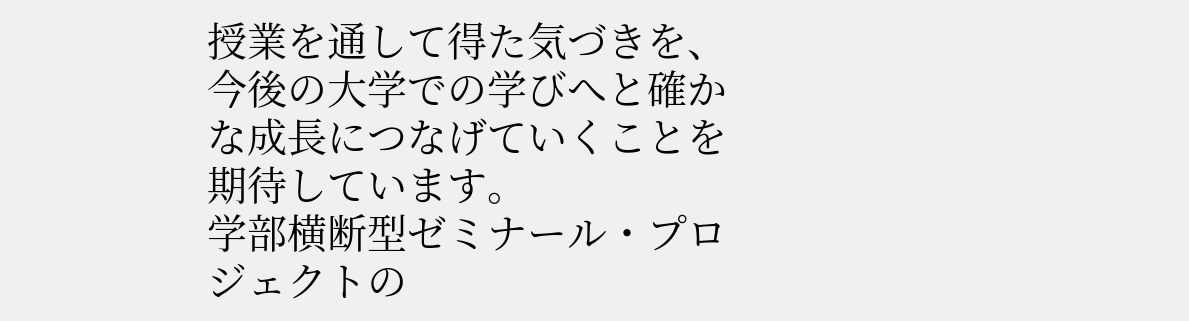授業を通して得た気づきを、今後の大学での学びへと確かな成長につなげていくことを期待しています。
学部横断型ゼミナール・プロジェクトの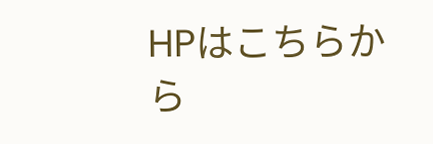HPはこちらから